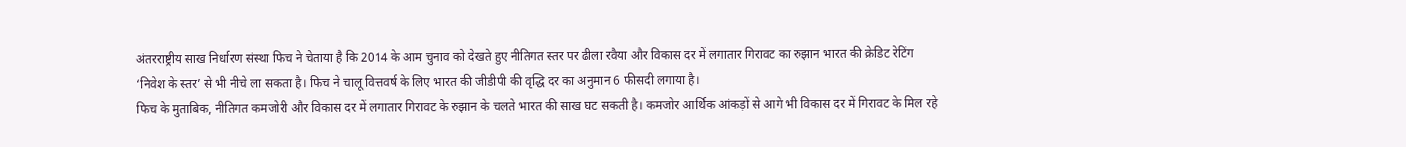अंतरराष्ट्रीय साख निर्धारण संस्था फिच ने चेताया है कि 2014 के आम चुनाव को देखते हुए नीतिगत स्तर पर ढीला रवैया और विकास दर में लगातार गिरावट का रुझान भारत की क्रेडिट रेटिंग ‘निवेश के स्तर’ से भी नीचे ला सकता है। फिच ने चालू वित्तवर्ष के लिए भारत की जीडीपी की वृद्धि दर का अनुमान 6 फीसदी लगाया है।
फिच के मुताबिक, नीतिगत कमजोरी और विकास दर में लगातार गिरावट के रुझान के चलते भारत की साख घट सकती है। कमजोर आर्थिक आंकड़ों से आगे भी विकास दर में गिरावट के मिल रहे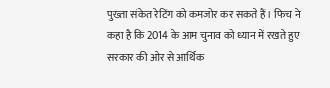पुख्ता संकेत रेटिंग को कमजोर कर सकते हैं। फिच ने कहा है कि 2014 के आम चुनाव को ध्यान में रखते हुए सरकार की ओर से आर्थिक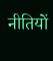नीतियों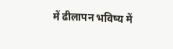में ढीलापन भविष्य में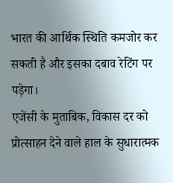भारत की आर्थिक स्थिति कमजोर कर सकती है और इसका दबाव रेटिंग पर पड़ेगा।
एजेंसी के मुताबिक, विकास दर को प्रोत्साहन देने वाले हाल के सुधारात्मक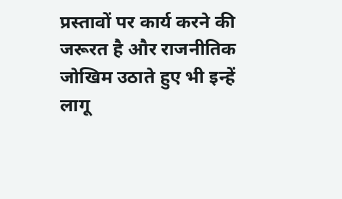प्रस्तावों पर कार्य करने की जरूरत है और राजनीतिक जोखिम उठाते हुए भी इन्हें लागू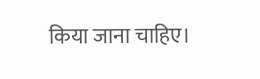किया जाना चाहिए।